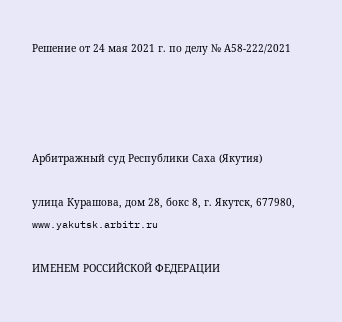Решение от 24 мая 2021 г. по делу № А58-222/2021




Арбитражный суд Республики Саха (Якутия)

улица Курашова, дом 28, бокс 8, г. Якутск, 677980, www.yakutsk.arbitr.ru

ИМЕНЕМ РОССИЙСКОЙ ФЕДЕРАЦИИ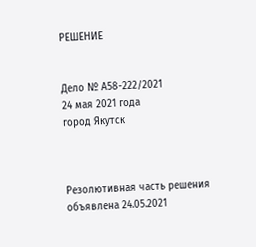РЕШЕНИЕ


Дело № А58-222/2021
24 мая 2021 года
город Якутск



Резолютивная часть решения объявлена 24.05.2021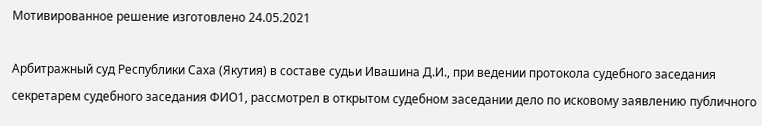Мотивированное решение изготовлено 24.05.2021

Арбитражный суд Республики Саха (Якутия) в составе судьи Ивашина Д.И., при ведении протокола судебного заседания секретарем судебного заседания ФИО1, рассмотрел в открытом судебном заседании дело по исковому заявлению публичного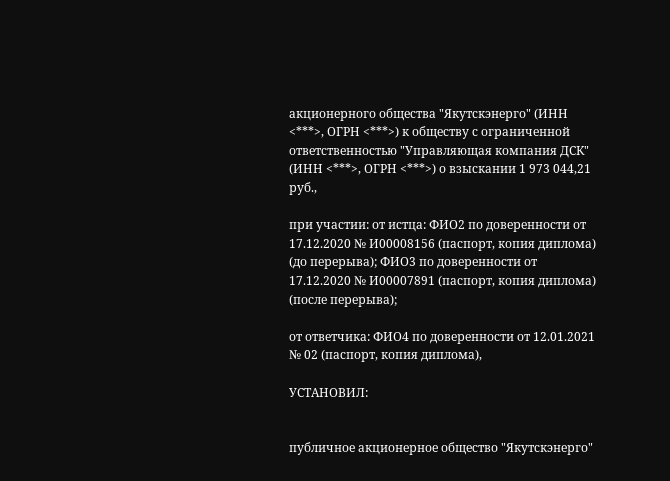акционерного общества "Якутскэнерго" (ИНН <***>, ОГРН <***>) к обществу с ограниченной ответственностью "Управляющая компания ДСК" (ИНН <***>, ОГРН <***>) о взыскании 1 973 044,21 руб.,

при участии: от истца: ФИО2 по доверенности от 17.12.2020 № И00008156 (паспорт, копия диплома) (до перерыва); ФИО3 по доверенности от 17.12.2020 № И00007891 (паспорт, копия диплома) (после перерыва);

от ответчика: ФИО4 по доверенности от 12.01.2021 № 02 (паспорт, копия диплома),

УСТАНОВИЛ:


публичное акционерное общество "Якутскэнерго"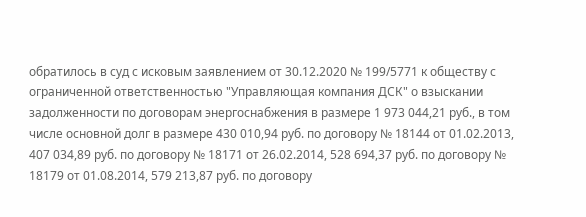обратилось в суд с исковым заявлением от 30.12.2020 № 199/5771 к обществу с ограниченной ответственностью "Управляющая компания ДСК" о взыскании задолженности по договорам энергоснабжения в размере 1 973 044,21 руб., в том числе основной долг в размере 430 010,94 руб. по договору № 18144 от 01.02.2013, 407 034,89 руб. по договору № 18171 от 26.02.2014, 528 694,37 руб. по договору № 18179 от 01.08.2014, 579 213,87 руб. по договору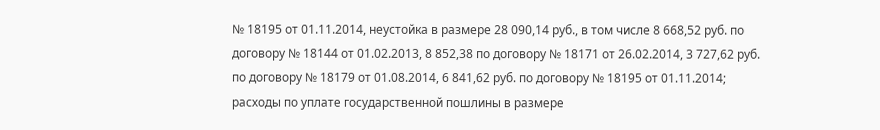№ 18195 от 01.11.2014, неустойка в размере 28 090,14 руб., в том числе 8 668,52 руб. по договору № 18144 от 01.02.2013, 8 852,38 по договору № 18171 от 26.02.2014, 3 727,62 руб. по договору № 18179 от 01.08.2014, 6 841,62 руб. по договору № 18195 от 01.11.2014; расходы по уплате государственной пошлины в размере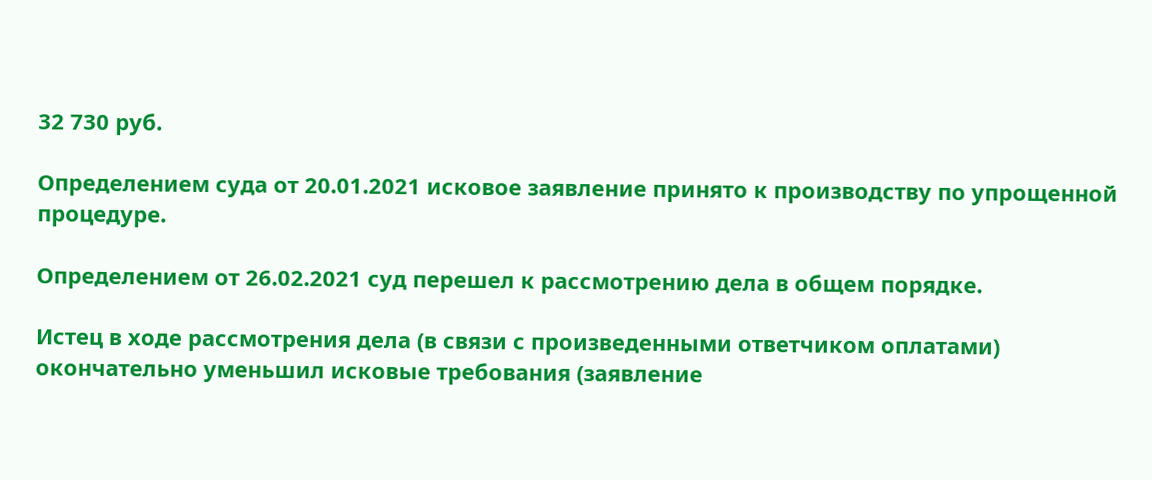32 730 руб.

Определением суда от 20.01.2021 исковое заявление принято к производству по упрощенной процедуре.

Определением от 26.02.2021 суд перешел к рассмотрению дела в общем порядке.

Истец в ходе рассмотрения дела (в связи с произведенными ответчиком оплатами) окончательно уменьшил исковые требования (заявление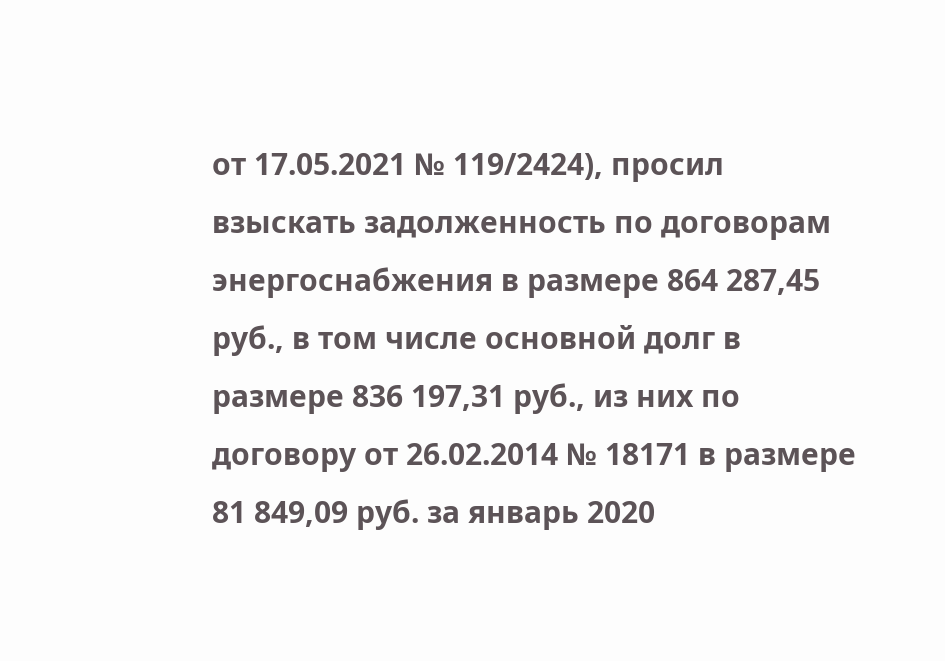от 17.05.2021 № 119/2424), просил взыскать задолженность по договорам энергоснабжения в размере 864 287,45 руб., в том числе основной долг в размере 836 197,31 руб., из них по договору от 26.02.2014 № 18171 в размере 81 849,09 руб. за январь 2020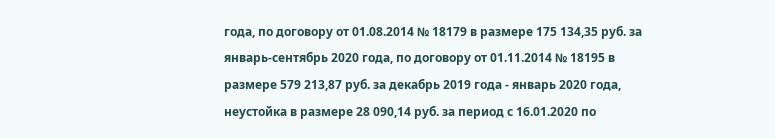года, по договору от 01.08.2014 № 18179 в размере 175 134,35 руб. за январь-сентябрь 2020 года, по договору от 01.11.2014 № 18195 в размере 579 213,87 руб. за декабрь 2019 года - январь 2020 года, неустойка в размере 28 090,14 руб. за период с 16.01.2020 по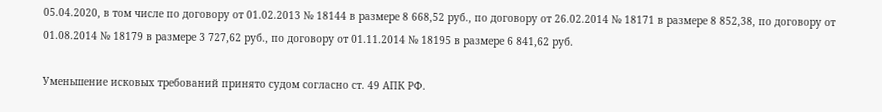05.04.2020, в том числе по договору от 01.02.2013 № 18144 в размере 8 668,52 руб., по договору от 26.02.2014 № 18171 в размере 8 852,38, по договору от 01.08.2014 № 18179 в размере 3 727,62 руб., по договору от 01.11.2014 № 18195 в размере 6 841,62 руб.

Уменьшение исковых требований принято судом согласно ст. 49 АПК РФ.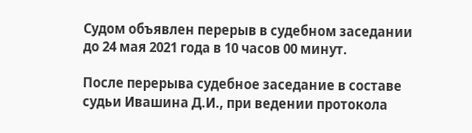Судом объявлен перерыв в судебном заседании до 24 мая 2021 года в 10 часов 00 минут.

После перерыва судебное заседание в составе судьи Ивашина Д.И., при ведении протокола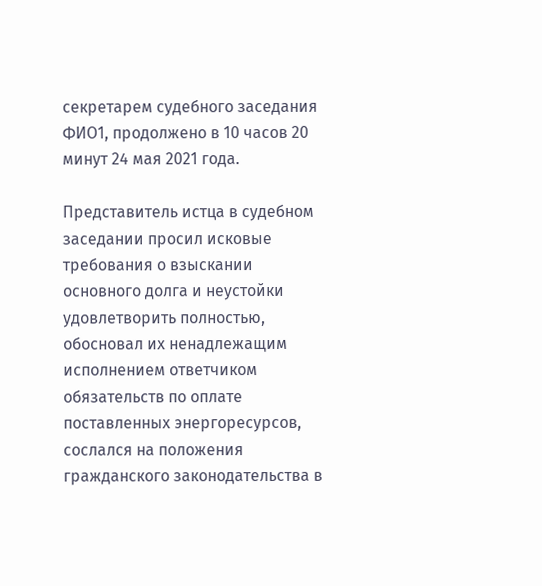секретарем судебного заседания ФИО1, продолжено в 10 часов 20 минут 24 мая 2021 года.

Представитель истца в судебном заседании просил исковые требования о взыскании основного долга и неустойки удовлетворить полностью, обосновал их ненадлежащим исполнением ответчиком обязательств по оплате поставленных энергоресурсов, сослался на положения гражданского законодательства в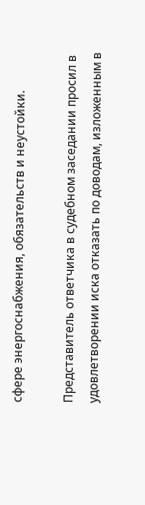сфере энергоснабжения, обязательств и неустойки.

Представитель ответчика в судебном заседании просил в удовлетворении иска отказать по доводам, изложенным в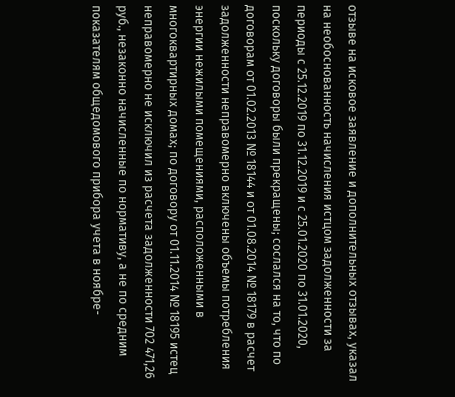отзыве на исковое заявление и дополнительных отзывах, указал на необоснованность начисления истцом задолженности за периоды с 25.12.2019 по 31.12.2019 и с 25.01.2020 по 31.01.2020, поскольку договоры были прекращены; сослался на то, что по договорам от 01.02.2013 № 18144 и от 01.08.2014 № 18179 в расчет задолженности неправомерно включены объемы потребления энергии нежилыми помещениями, расположенными в многоквартирных домах; по договору от 01.11.2014 № 18195 истец неправомерно не исключил из расчета задолженности 702 471,26 руб., незаконно начисленные по нормативу, а не по средним показателям общедомового прибора учета в ноябре-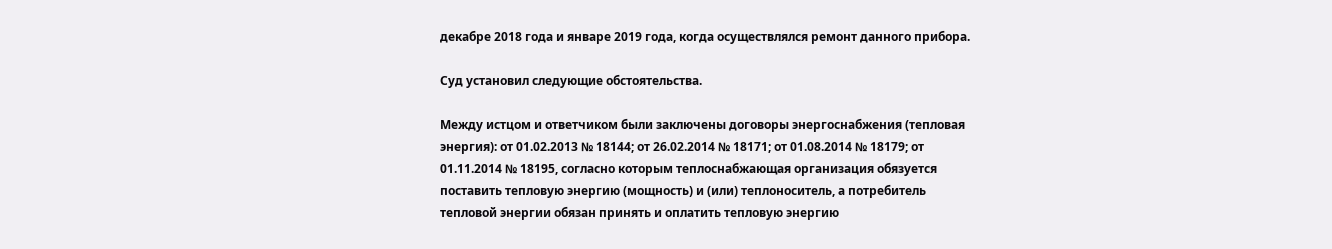декабре 2018 года и январе 2019 года, когда осуществлялся ремонт данного прибора.

Суд установил следующие обстоятельства.

Между истцом и ответчиком были заключены договоры энергоснабжения (тепловая энергия): от 01.02.2013 № 18144; от 26.02.2014 № 18171; от 01.08.2014 № 18179; от 01.11.2014 № 18195, согласно которым теплоснабжающая организация обязуется поставить тепловую энергию (мощность) и (или) теплоноситель, а потребитель тепловой энергии обязан принять и оплатить тепловую энергию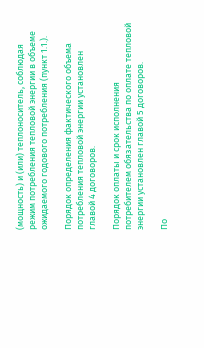(мощность) и (или) теплоноситель, соблюдая режим потребления тепловой энергии в объеме ожидаемого годового потребления (пункт 1.1.).

Порядок определения фактического объема потребления тепловой энергии установлен главой 4 договоров.

Порядок оплаты и срок исполнения потребителем обязательства по оплате тепловой энергии установлен главой 5 договоров.

По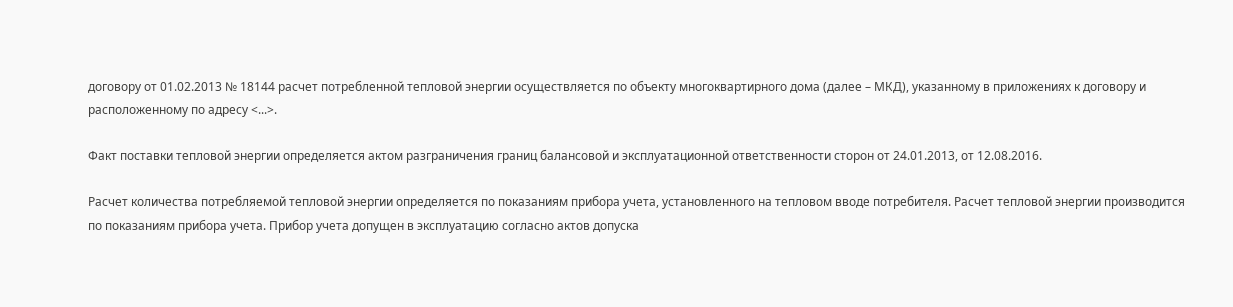договору от 01.02.2013 № 18144 расчет потребленной тепловой энергии осуществляется по объекту многоквартирного дома (далее – МКД), указанному в приложениях к договору и расположенному по адресу <...>.

Факт поставки тепловой энергии определяется актом разграничения границ балансовой и эксплуатационной ответственности сторон от 24.01.2013, от 12.08.2016.

Расчет количества потребляемой тепловой энергии определяется по показаниям прибора учета, установленного на тепловом вводе потребителя. Расчет тепловой энергии производится по показаниям прибора учета. Прибор учета допущен в эксплуатацию согласно актов допуска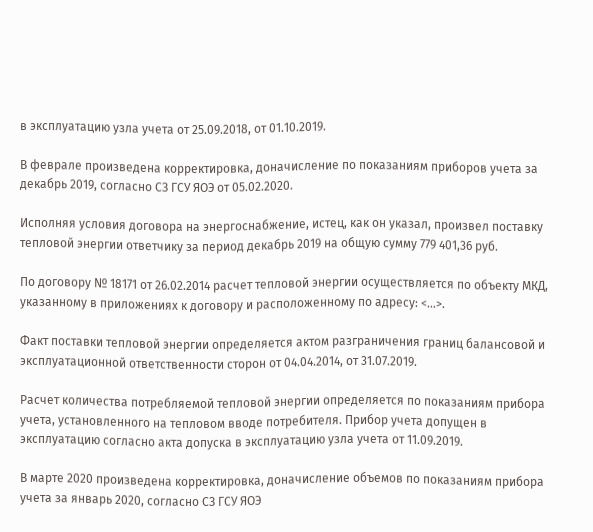в эксплуатацию узла учета от 25.09.2018, от 01.10.2019.

В феврале произведена корректировка, доначисление по показаниям приборов учета за декабрь 2019, согласно СЗ ГСУ ЯОЭ от 05.02.2020.

Исполняя условия договора на энергоснабжение, истец, как он указал, произвел поставку тепловой энергии ответчику за период декабрь 2019 на общую сумму 779 401,36 руб.

По договору № 18171 от 26.02.2014 расчет тепловой энергии осуществляется по объекту МКД, указанному в приложениях к договору и расположенному по адресу: <...>.

Факт поставки тепловой энергии определяется актом разграничения границ балансовой и эксплуатационной ответственности сторон от 04.04.2014, от 31.07.2019.

Расчет количества потребляемой тепловой энергии определяется по показаниям прибора учета, установленного на тепловом вводе потребителя. Прибор учета допущен в эксплуатацию согласно акта допуска в эксплуатацию узла учета от 11.09.2019.

В марте 2020 произведена корректировка, доначисление объемов по показаниям прибора учета за январь 2020, согласно СЗ ГСУ ЯОЭ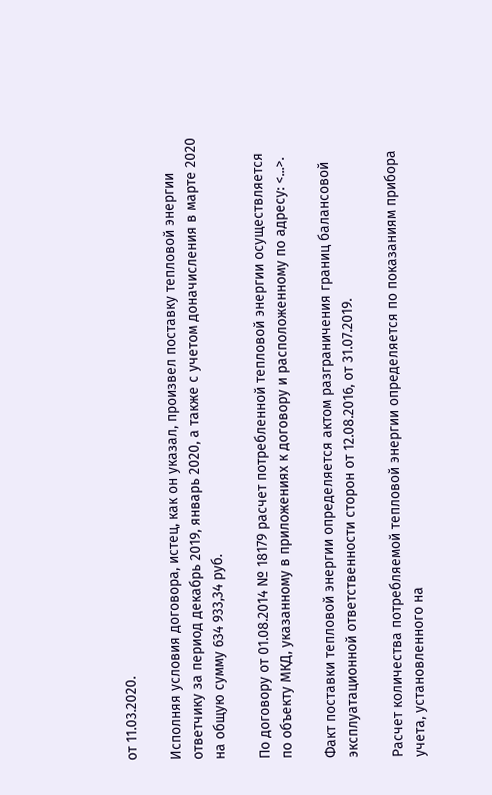от 11.03.2020.

Исполняя условия договора, истец, как он указал, произвел поставку тепловой энергии ответчику за период декабрь 2019, январь 2020, а также с учетом доначисления в марте 2020 на общую сумму 634 933,34 руб.

По договору от 01.08.2014 № 18179 расчет потребленной тепловой энергии осуществляется по объекту МКД, указанному в приложениях к договору и расположенному по адресу: <...>.

Факт поставки тепловой энергии определяется актом разграничения границ балансовой эксплуатационной ответственности сторон от 12.08.2016, от 31.07.2019.

Расчет количества потребляемой тепловой энергии определяется по показаниям прибора учета, установленного на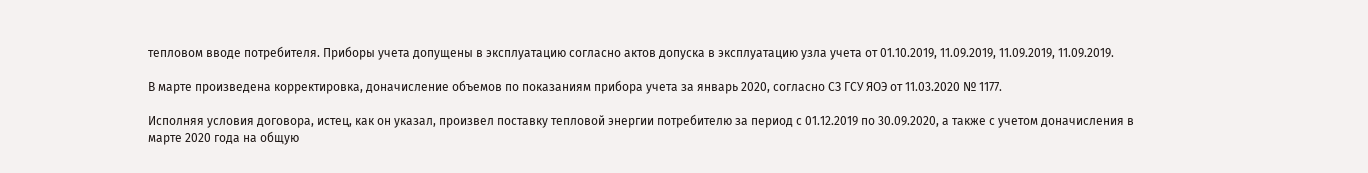тепловом вводе потребителя. Приборы учета допущены в эксплуатацию согласно актов допуска в эксплуатацию узла учета от 01.10.2019, 11.09.2019, 11.09.2019, 11.09.2019.

В марте произведена корректировка, доначисление объемов по показаниям прибора учета за январь 2020, согласно СЗ ГСУ ЯОЭ от 11.03.2020 № 1177.

Исполняя условия договора, истец, как он указал, произвел поставку тепловой энергии потребителю за период с 01.12.2019 по 30.09.2020, а также с учетом доначисления в марте 2020 года на общую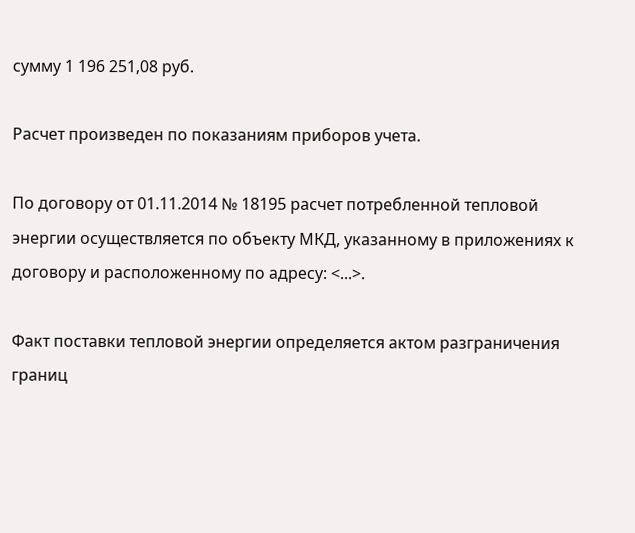сумму 1 196 251,08 руб.

Расчет произведен по показаниям приборов учета.

По договору от 01.11.2014 № 18195 расчет потребленной тепловой энергии осуществляется по объекту МКД, указанному в приложениях к договору и расположенному по адресу: <...>.

Факт поставки тепловой энергии определяется актом разграничения границ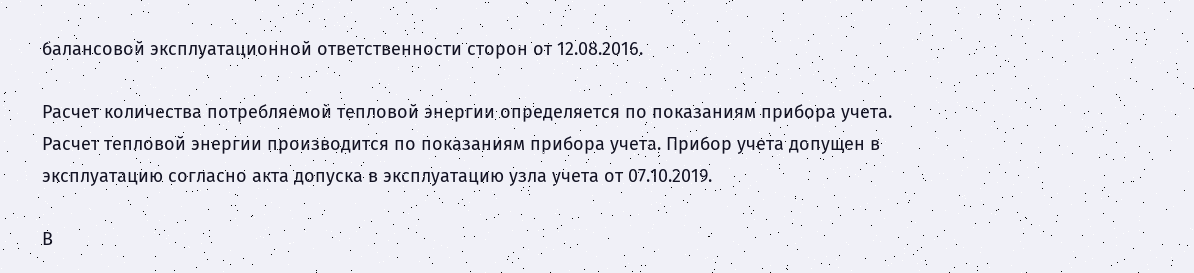балансовой эксплуатационной ответственности сторон от 12.08.2016.

Расчет количества потребляемой тепловой энергии определяется по показаниям прибора учета. Расчет тепловой энергии производится по показаниям прибора учета. Прибор учета допущен в эксплуатацию согласно акта допуска в эксплуатацию узла учета от 07.10.2019.

В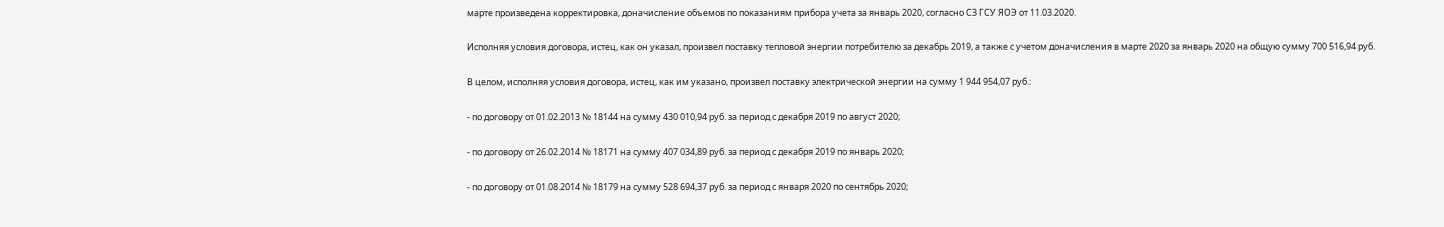марте произведена корректировка, доначисление объемов по показаниям прибора учета за январь 2020, согласно СЗ ГСУ ЯОЭ от 11.03.2020.

Исполняя условия договора, истец, как он указал, произвел поставку тепловой энергии потребителю за декабрь 2019, а также с учетом доначисления в марте 2020 за январь 2020 на общую сумму 700 516,94 руб.

В целом, исполняя условия договора, истец, как им указано, произвел поставку электрической энергии на сумму 1 944 954,07 руб.:

- по договору от 01.02.2013 № 18144 на сумму 430 010,94 руб. за период с декабря 2019 по август 2020;

- по договору от 26.02.2014 № 18171 на сумму 407 034,89 руб. за период с декабря 2019 по январь 2020;

- по договору от 01.08.2014 № 18179 на сумму 528 694,37 руб. за период с января 2020 по сентябрь 2020;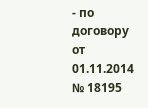- по договору от 01.11.2014 № 18195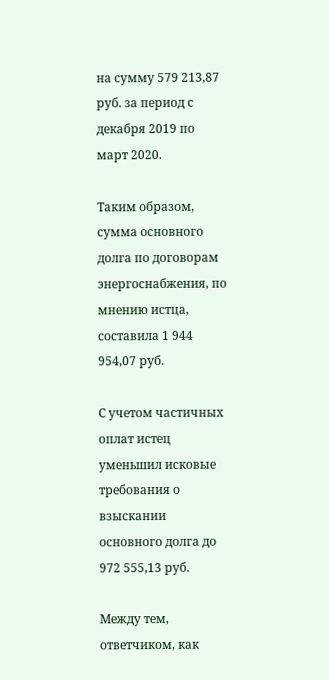на сумму 579 213,87 руб. за период с декабря 2019 по март 2020.

Таким образом, сумма основного долга по договорам энергоснабжения, по мнению истца, составила 1 944 954,07 руб.

С учетом частичных оплат истец уменьшил исковые требования о взыскании основного долга до 972 555,13 руб.

Между тем, ответчиком, как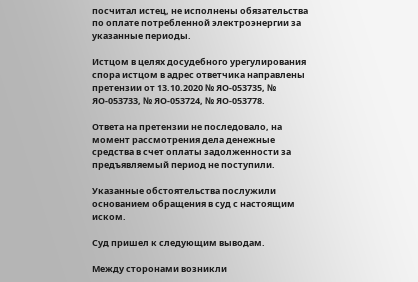посчитал истец, не исполнены обязательства по оплате потребленной электроэнергии за указанные периоды.

Истцом в целях досудебного урегулирования спора истцом в адрес ответчика направлены претензии от 13.10.2020 № ЯО-053735, № ЯО-053733, № ЯО-053724, № ЯО-053778.

Ответа на претензии не последовало, на момент рассмотрения дела денежные средства в счет оплаты задолженности за предъявляемый период не поступили.

Указанные обстоятельства послужили основанием обращения в суд с настоящим иском.

Суд пришел к следующим выводам.

Между сторонами возникли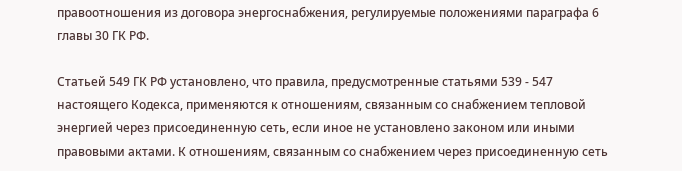правоотношения из договора энергоснабжения, регулируемые положениями параграфа 6 главы 30 ГК РФ.

Статьей 549 ГК РФ установлено, что правила, предусмотренные статьями 539 - 547 настоящего Кодекса, применяются к отношениям, связанным со снабжением тепловой энергией через присоединенную сеть, если иное не установлено законом или иными правовыми актами. К отношениям, связанным со снабжением через присоединенную сеть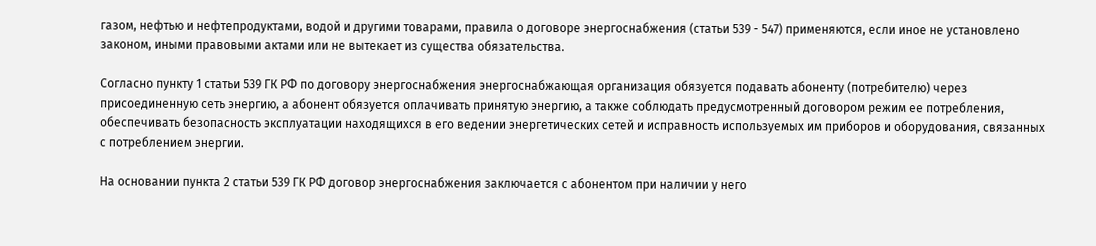газом, нефтью и нефтепродуктами, водой и другими товарами, правила о договоре энергоснабжения (статьи 539 - 547) применяются, если иное не установлено законом, иными правовыми актами или не вытекает из существа обязательства.

Согласно пункту 1 статьи 539 ГК РФ по договору энергоснабжения энергоснабжающая организация обязуется подавать абоненту (потребителю) через присоединенную сеть энергию, а абонент обязуется оплачивать принятую энергию, а также соблюдать предусмотренный договором режим ее потребления, обеспечивать безопасность эксплуатации находящихся в его ведении энергетических сетей и исправность используемых им приборов и оборудования, связанных с потреблением энергии.

На основании пункта 2 статьи 539 ГК РФ договор энергоснабжения заключается с абонентом при наличии у него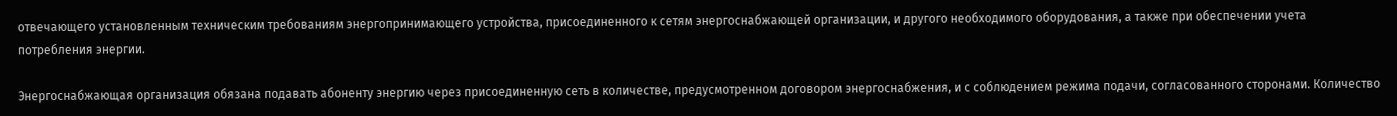отвечающего установленным техническим требованиям энергопринимающего устройства, присоединенного к сетям энергоснабжающей организации, и другого необходимого оборудования, а также при обеспечении учета потребления энергии.

Энергоснабжающая организация обязана подавать абоненту энергию через присоединенную сеть в количестве, предусмотренном договором энергоснабжения, и с соблюдением режима подачи, согласованного сторонами. Количество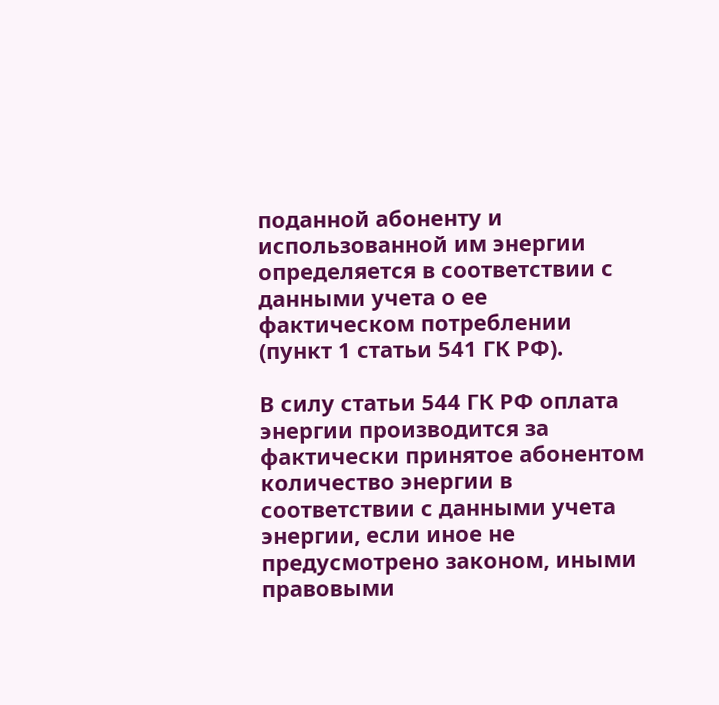поданной абоненту и использованной им энергии определяется в соответствии с данными учета о ее фактическом потреблении (пункт 1 статьи 541 ГК РФ).

В силу статьи 544 ГК РФ оплата энергии производится за фактически принятое абонентом количество энергии в соответствии с данными учета энергии, если иное не предусмотрено законом, иными правовыми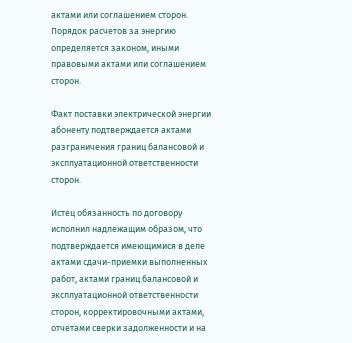актами или соглашением сторон. Порядок расчетов за энергию определяется законом, иными правовыми актами или соглашением сторон.

Факт поставки электрической энергии абоненту подтверждается актами разграничения границ балансовой и эксплуатационной ответственности сторон.

Истец обязанность по договору исполнил надлежащим образом, что подтверждается имеющимися в деле актами сдачи-приемки выполненных работ, актами границ балансовой и эксплуатационной ответственности сторон, корректировочными актами, отчетами сверки задолженности и на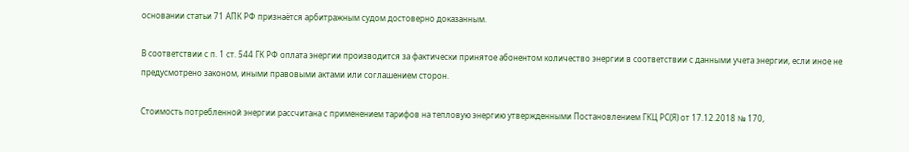основании статьи 71 АПК РФ признаётся арбитражным судом достоверно доказанным.

В соответствии с п. 1 ст. 544 ГК РФ оплата энергии производится за фактически принятое абонентом количество энергии в соответствии с данными учета энергии, если иное не предусмотрено законом, иными правовыми актами или соглашением сторон.

Стоимость потребленной энергии рассчитана с применением тарифов на тепловую энергию утвержденными Постановлением ГКЦ РС(Я) от 17.12.2018 № 170,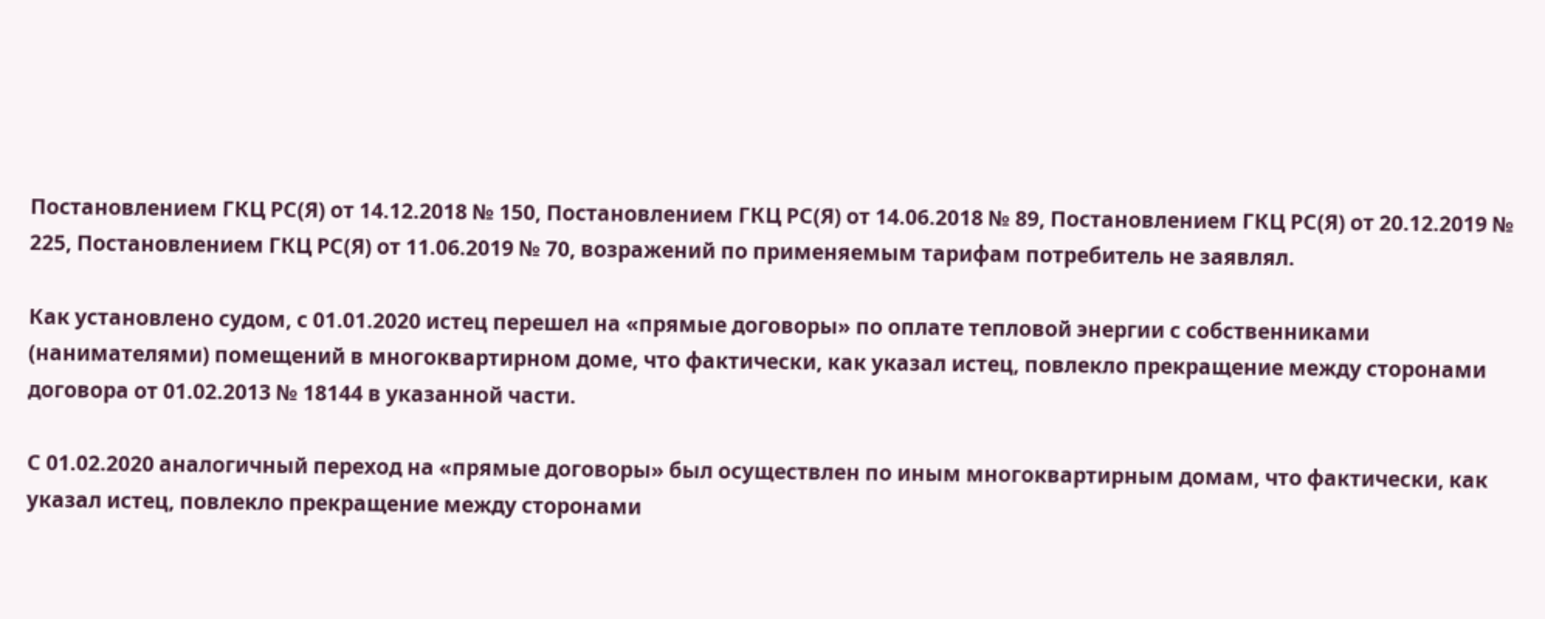Постановлением ГКЦ РС(Я) от 14.12.2018 № 150, Постановлением ГКЦ РС(Я) от 14.06.2018 № 89, Постановлением ГКЦ РС(Я) от 20.12.2019 № 225, Постановлением ГКЦ РС(Я) от 11.06.2019 № 70, возражений по применяемым тарифам потребитель не заявлял.

Как установлено судом, с 01.01.2020 истец перешел на «прямые договоры» по оплате тепловой энергии с собственниками (нанимателями) помещений в многоквартирном доме, что фактически, как указал истец, повлекло прекращение между сторонами договора от 01.02.2013 № 18144 в указанной части.

С 01.02.2020 аналогичный переход на «прямые договоры» был осуществлен по иным многоквартирным домам, что фактически, как указал истец, повлекло прекращение между сторонами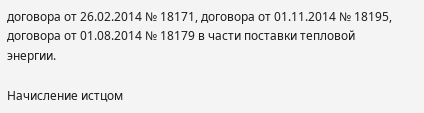договора от 26.02.2014 № 18171, договора от 01.11.2014 № 18195, договора от 01.08.2014 № 18179 в части поставки тепловой энергии.

Начисление истцом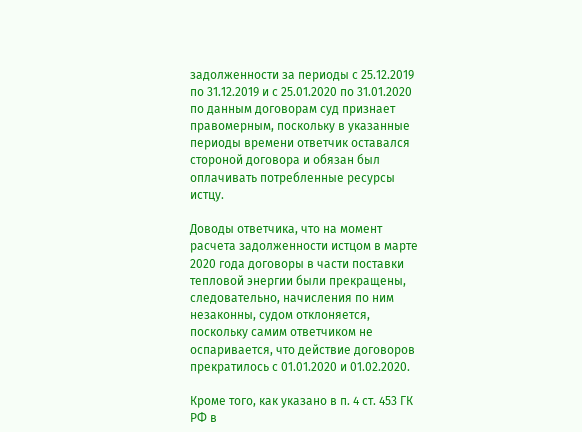задолженности за периоды с 25.12.2019 по 31.12.2019 и с 25.01.2020 по 31.01.2020 по данным договорам суд признает правомерным, поскольку в указанные периоды времени ответчик оставался стороной договора и обязан был оплачивать потребленные ресурсы истцу.

Доводы ответчика, что на момент расчета задолженности истцом в марте 2020 года договоры в части поставки тепловой энергии были прекращены, следовательно, начисления по ним незаконны, судом отклоняется, поскольку самим ответчиком не оспаривается, что действие договоров прекратилось с 01.01.2020 и 01.02.2020.

Кроме того, как указано в п. 4 ст. 453 ГК РФ в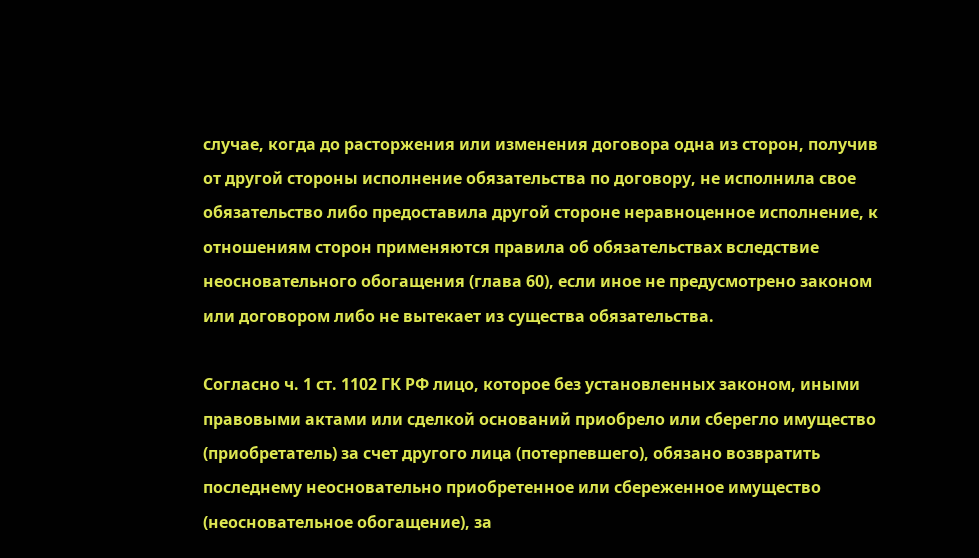случае, когда до расторжения или изменения договора одна из сторон, получив от другой стороны исполнение обязательства по договору, не исполнила свое обязательство либо предоставила другой стороне неравноценное исполнение, к отношениям сторон применяются правила об обязательствах вследствие неосновательного обогащения (глава 60), если иное не предусмотрено законом или договором либо не вытекает из существа обязательства.

Согласно ч. 1 ст. 1102 ГК РФ лицо, которое без установленных законом, иными правовыми актами или сделкой оснований приобрело или сберегло имущество (приобретатель) за счет другого лица (потерпевшего), обязано возвратить последнему неосновательно приобретенное или сбереженное имущество (неосновательное обогащение), за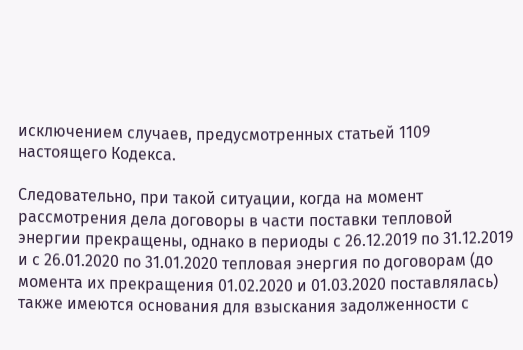исключением случаев, предусмотренных статьей 1109 настоящего Кодекса.

Следовательно, при такой ситуации, когда на момент рассмотрения дела договоры в части поставки тепловой энергии прекращены, однако в периоды с 26.12.2019 по 31.12.2019 и с 26.01.2020 по 31.01.2020 тепловая энергия по договорам (до момента их прекращения 01.02.2020 и 01.03.2020 поставлялась) также имеются основания для взыскания задолженности с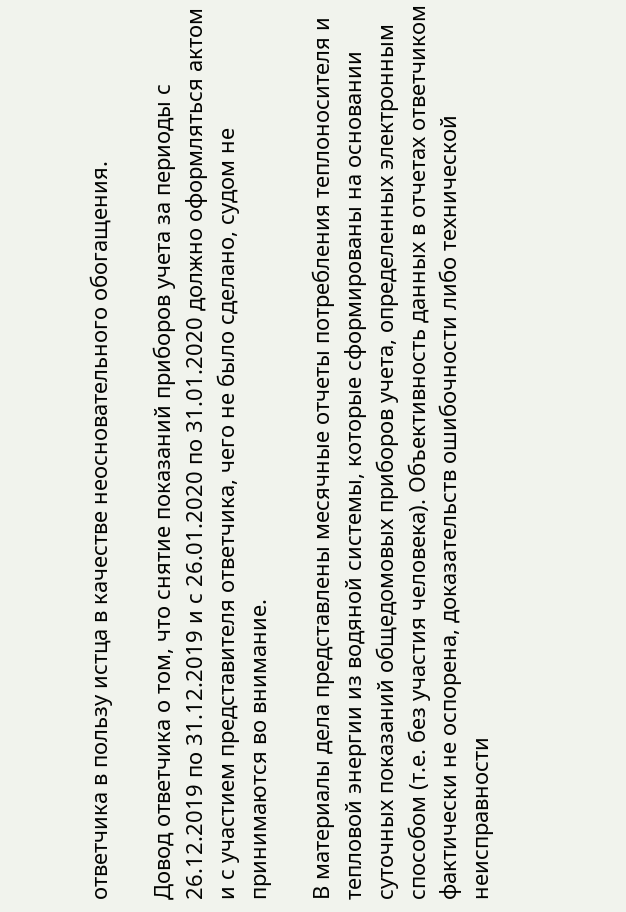ответчика в пользу истца в качестве неосновательного обогащения.

Довод ответчика о том, что снятие показаний приборов учета за периоды с 26.12.2019 по 31.12.2019 и с 26.01.2020 по 31.01.2020 должно оформляться актом и с участием представителя ответчика, чего не было сделано, судом не принимаются во внимание.

В материалы дела представлены месячные отчеты потребления теплоносителя и тепловой энергии из водяной системы, которые сформированы на основании суточных показаний общедомовых приборов учета, определенных электронным способом (т.е. без участия человека). Объективность данных в отчетах ответчиком фактически не оспорена, доказательств ошибочности либо технической неисправности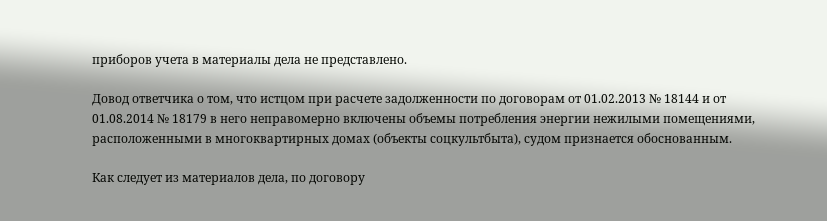приборов учета в материалы дела не представлено.

Довод ответчика о том, что истцом при расчете задолженности по договорам от 01.02.2013 № 18144 и от 01.08.2014 № 18179 в него неправомерно включены объемы потребления энергии нежилыми помещениями, расположенными в многоквартирных домах (объекты соцкультбыта), судом признается обоснованным.

Как следует из материалов дела, по договору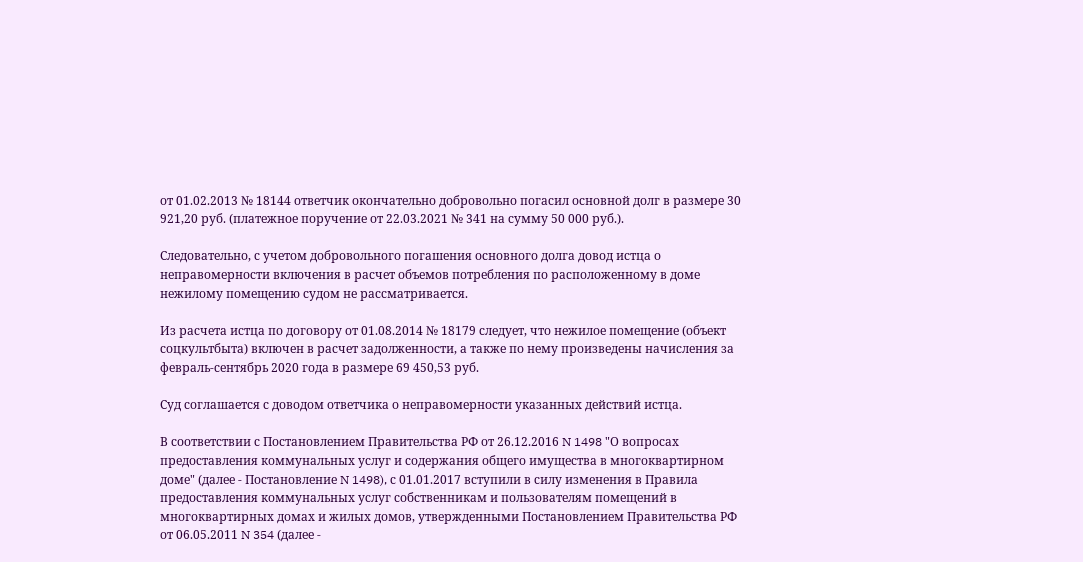от 01.02.2013 № 18144 ответчик окончательно добровольно погасил основной долг в размере 30 921,20 руб. (платежное поручение от 22.03.2021 № 341 на сумму 50 000 руб.).

Следовательно, с учетом добровольного погашения основного долга довод истца о неправомерности включения в расчет объемов потребления по расположенному в доме нежилому помещению судом не рассматривается.

Из расчета истца по договору от 01.08.2014 № 18179 следует, что нежилое помещение (объект соцкультбыта) включен в расчет задолженности, а также по нему произведены начисления за февраль-сентябрь 2020 года в размере 69 450,53 руб.

Суд соглашается с доводом ответчика о неправомерности указанных действий истца.

В соответствии с Постановлением Правительства РФ от 26.12.2016 N 1498 "О вопросах предоставления коммунальных услуг и содержания общего имущества в многоквартирном доме" (далее - Постановление N 1498), с 01.01.2017 вступили в силу изменения в Правила предоставления коммунальных услуг собственникам и пользователям помещений в многоквартирных домах и жилых домов, утвержденными Постановлением Правительства РФ от 06.05.2011 N 354 (далее -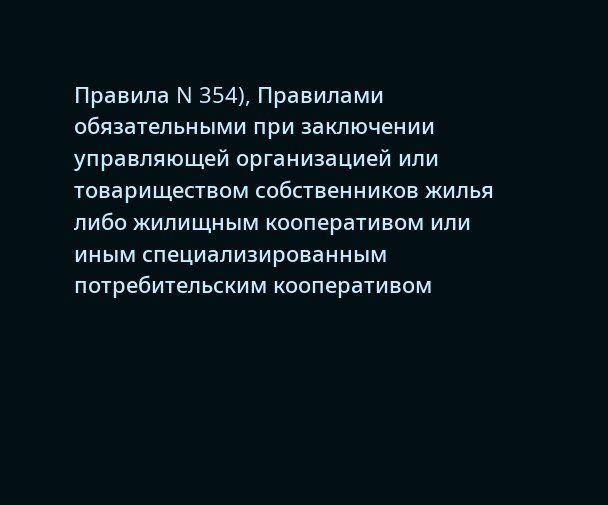Правила N 354), Правилами обязательными при заключении управляющей организацией или товариществом собственников жилья либо жилищным кооперативом или иным специализированным потребительским кооперативом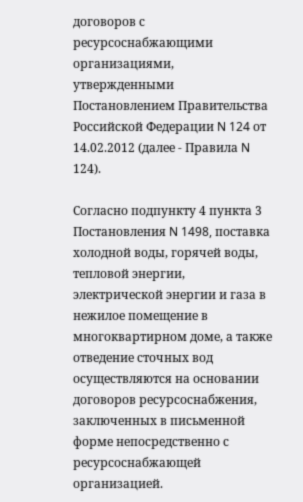договоров с ресурсоснабжающими организациями, утвержденными Постановлением Правительства Российской Федерации N 124 от 14.02.2012 (далее - Правила N 124).

Согласно подпункту 4 пункта 3 Постановления N 1498, поставка холодной воды, горячей воды, тепловой энергии, электрической энергии и газа в нежилое помещение в многоквартирном доме, а также отведение сточных вод осуществляются на основании договоров ресурсоснабжения, заключенных в письменной форме непосредственно с ресурсоснабжающей организацией.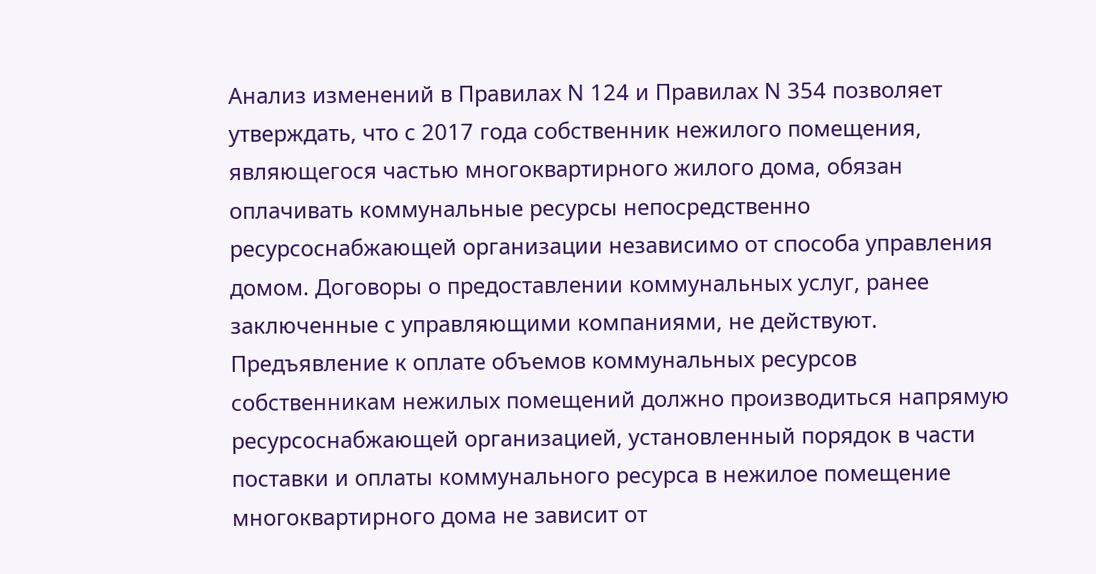Анализ изменений в Правилах N 124 и Правилах N 354 позволяет утверждать, что с 2017 года собственник нежилого помещения, являющегося частью многоквартирного жилого дома, обязан оплачивать коммунальные ресурсы непосредственно ресурсоснабжающей организации независимо от способа управления домом. Договоры о предоставлении коммунальных услуг, ранее заключенные с управляющими компаниями, не действуют. Предъявление к оплате объемов коммунальных ресурсов собственникам нежилых помещений должно производиться напрямую ресурсоснабжающей организацией, установленный порядок в части поставки и оплаты коммунального ресурса в нежилое помещение многоквартирного дома не зависит от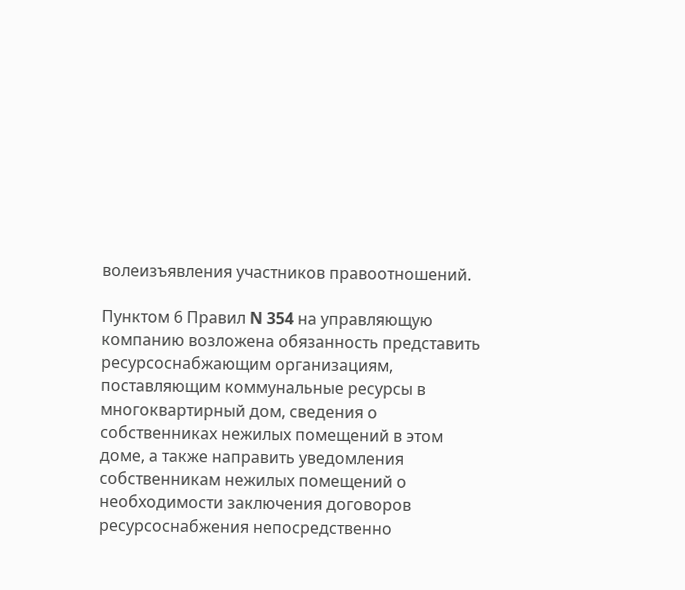волеизъявления участников правоотношений.

Пунктом 6 Правил N 354 на управляющую компанию возложена обязанность представить ресурсоснабжающим организациям, поставляющим коммунальные ресурсы в многоквартирный дом, сведения о собственниках нежилых помещений в этом доме, а также направить уведомления собственникам нежилых помещений о необходимости заключения договоров ресурсоснабжения непосредственно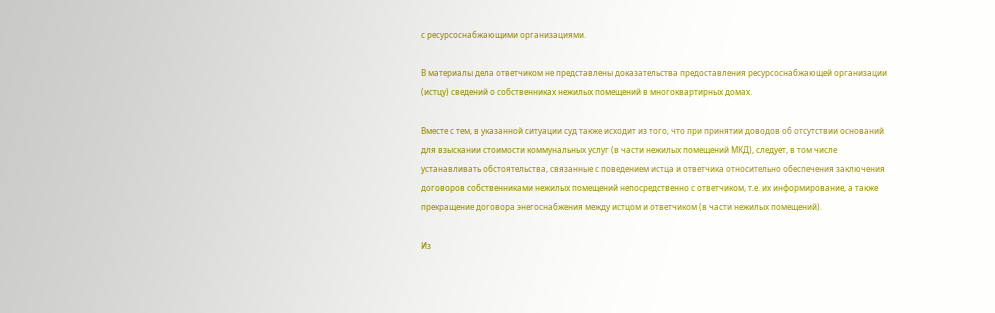с ресурсоснабжающими организациями.

В материалы дела ответчиком не представлены доказательства предоставления ресурсоснабжающей организации (истцу) сведений о собственниках нежилых помещений в многоквартирных домах.

Вместе с тем, в указанной ситуации суд также исходит из того, что при принятии доводов об отсутствии оснований для взыскании стоимости коммунальных услуг (в части нежилых помещений МКД), следует, в том числе устанавливать обстоятельства, связанные с поведением истца и ответчика относительно обеспечения заключения договоров собственниками нежилых помещений непосредственно с ответчиком, т.е. их информирование, а также прекращение договора энегоснабжения между истцом и ответчиком (в части нежилых помещений).

Из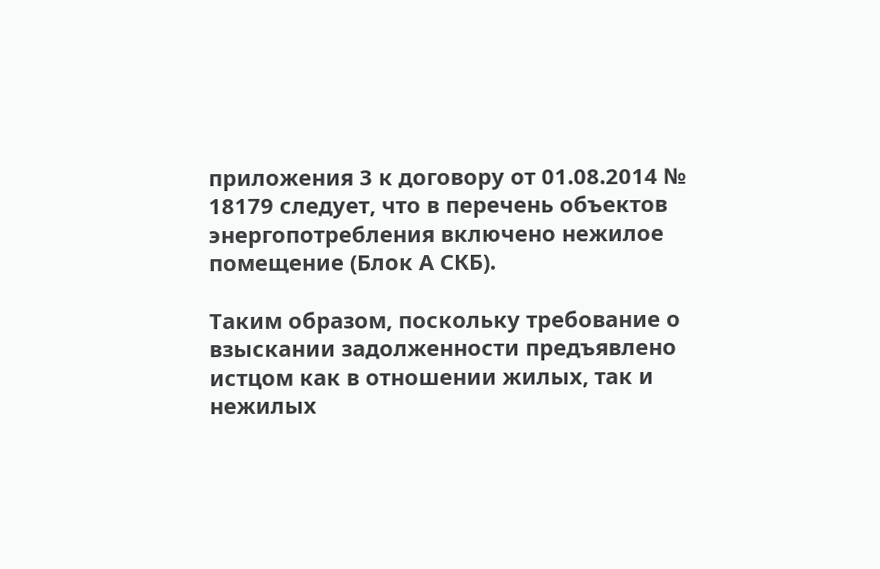приложения 3 к договору от 01.08.2014 № 18179 следует, что в перечень объектов энергопотребления включено нежилое помещение (Блок А СКБ).

Таким образом, поскольку требование о взыскании задолженности предъявлено истцом как в отношении жилых, так и нежилых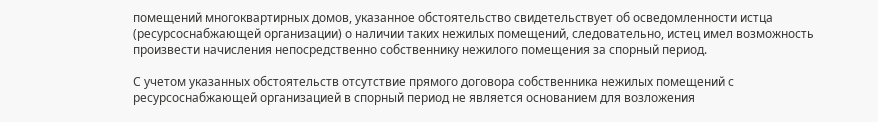помещений многоквартирных домов, указанное обстоятельство свидетельствует об осведомленности истца (ресурсоснабжающей организации) о наличии таких нежилых помещений, следовательно, истец имел возможность произвести начисления непосредственно собственнику нежилого помещения за спорный период.

С учетом указанных обстоятельств отсутствие прямого договора собственника нежилых помещений с ресурсоснабжающей организацией в спорный период не является основанием для возложения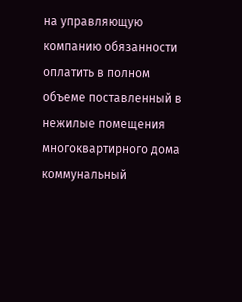на управляющую компанию обязанности оплатить в полном объеме поставленный в нежилые помещения многоквартирного дома коммунальный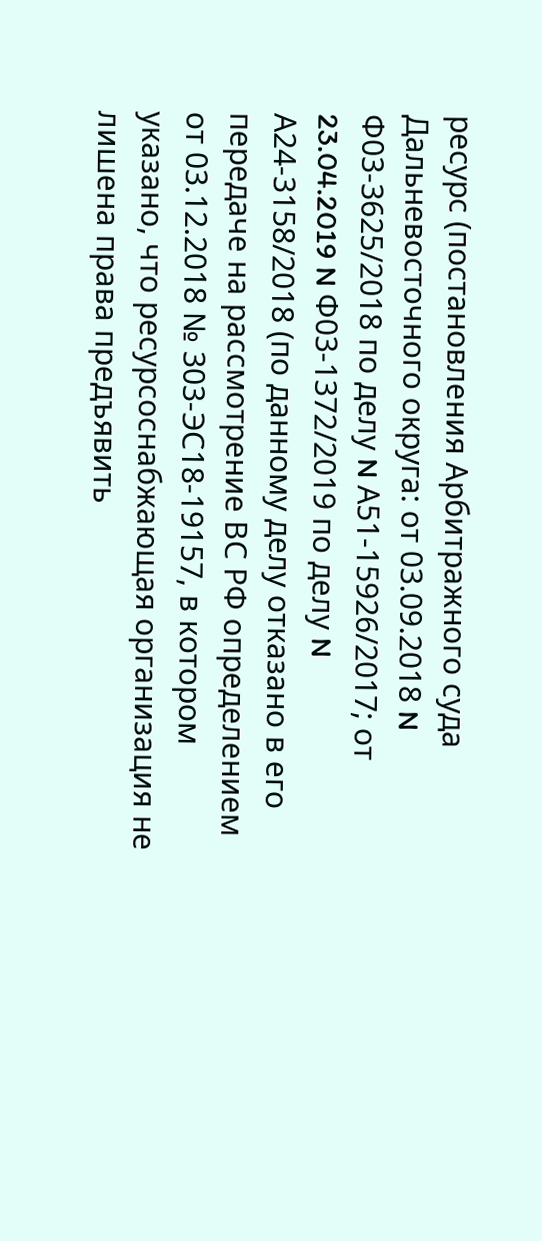ресурс (постановления Арбитражного суда Дальневосточного округа: от 03.09.2018 N Ф03-3625/2018 по делу N А51-15926/2017; от 23.04.2019 N Ф03-1372/2019 по делу N А24-3158/2018 (по данному делу отказано в его передаче на рассмотрение ВС РФ определением от 03.12.2018 № 303-ЭС18-19157, в котором указано, что ресурсоснабжающая организация не лишена права предъявить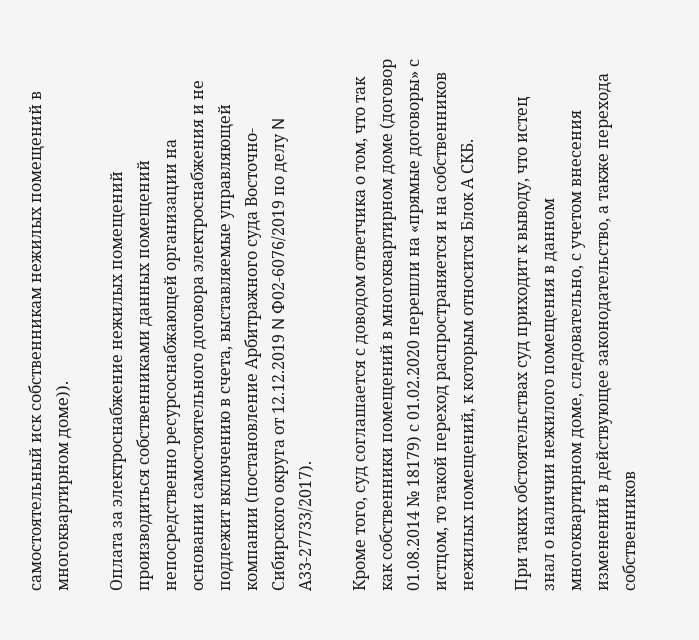самостоятельный иск собственникам нежилых помещений в многоквартирном доме)).

Оплата за электроснабжение нежилых помещений производиться собственниками данных помещений непосредственно ресурсоснабжающей организации на основании самостоятельного договора электроснабжения и не подлежит включению в счета, выставляемые управляющей компании (постановление Арбитражного суда Восточно-Сибирского округа от 12.12.2019 N Ф02-6076/2019 по делу N А33-27733/2017).

Кроме того, суд соглашается с доводом ответчика о том, что так как собственники помещений в многоквартирном доме (договор 01.08.2014 № 18179) с 01.02.2020 перешли на «прямые договоры» с истцом, то такой переход распространяется и на собственников нежилых помещений, к которым относится Блок А СКБ.

При таких обстоятельствах суд приходит к выводу, что истец знал о наличии нежилого помещения в данном многоквартирном доме, следовательно, с учетом внесения изменений в действующее законодательство, а также перехода собственников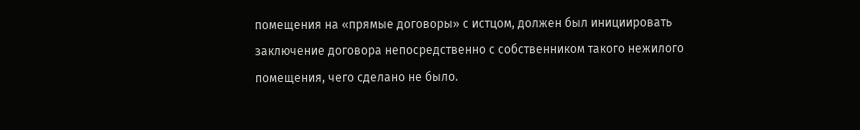помещения на «прямые договоры» с истцом, должен был инициировать заключение договора непосредственно с собственником такого нежилого помещения, чего сделано не было.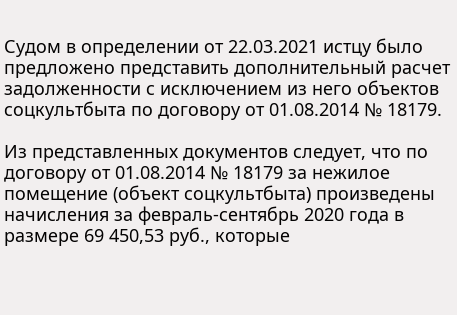Судом в определении от 22.03.2021 истцу было предложено представить дополнительный расчет задолженности с исключением из него объектов соцкультбыта по договору от 01.08.2014 № 18179.

Из представленных документов следует, что по договору от 01.08.2014 № 18179 за нежилое помещение (объект соцкультбыта) произведены начисления за февраль-сентябрь 2020 года в размере 69 450,53 руб., которые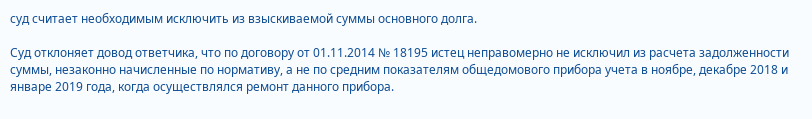суд считает необходимым исключить из взыскиваемой суммы основного долга.

Суд отклоняет довод ответчика, что по договору от 01.11.2014 № 18195 истец неправомерно не исключил из расчета задолженности суммы, незаконно начисленные по нормативу, а не по средним показателям общедомового прибора учета в ноябре, декабре 2018 и январе 2019 года, когда осуществлялся ремонт данного прибора.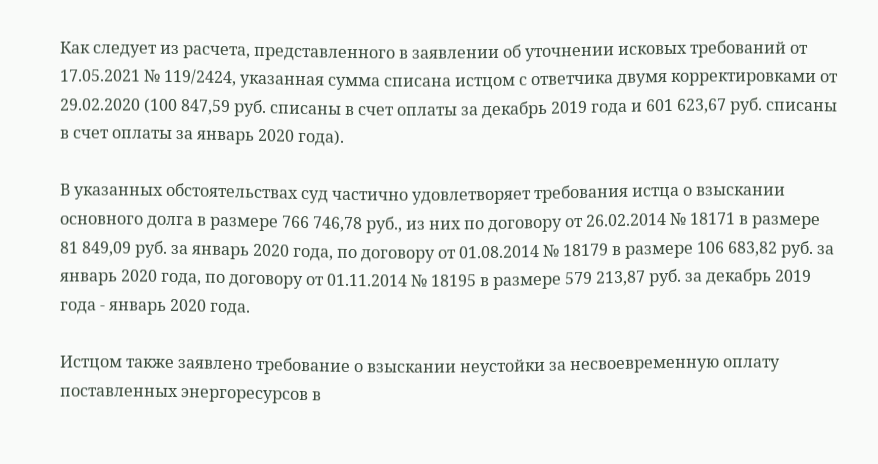Как следует из расчета, представленного в заявлении об уточнении исковых требований от 17.05.2021 № 119/2424, указанная сумма списана истцом с ответчика двумя корректировками от 29.02.2020 (100 847,59 руб. списаны в счет оплаты за декабрь 2019 года и 601 623,67 руб. списаны в счет оплаты за январь 2020 года).

В указанных обстоятельствах суд частично удовлетворяет требования истца о взыскании основного долга в размере 766 746,78 руб., из них по договору от 26.02.2014 № 18171 в размере 81 849,09 руб. за январь 2020 года, по договору от 01.08.2014 № 18179 в размере 106 683,82 руб. за январь 2020 года, по договору от 01.11.2014 № 18195 в размере 579 213,87 руб. за декабрь 2019 года - январь 2020 года.

Истцом также заявлено требование о взыскании неустойки за несвоевременную оплату поставленных энергоресурсов в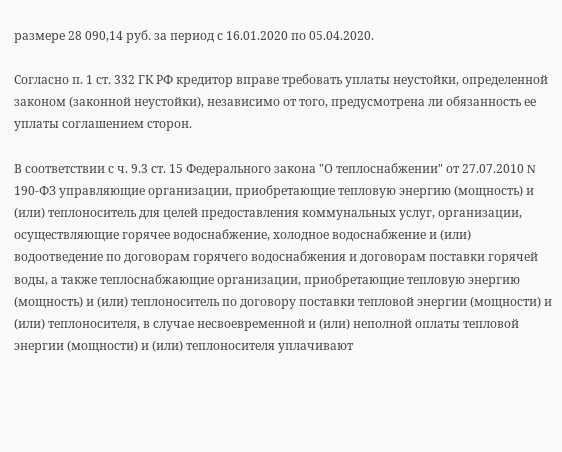размере 28 090,14 руб. за период с 16.01.2020 по 05.04.2020.

Согласно п. 1 ст. 332 ГК РФ кредитор вправе требовать уплаты неустойки, определенной законом (законной неустойки), независимо от того, предусмотрена ли обязанность ее уплаты соглашением сторон.

В соответствии с ч. 9.3 ст. 15 Федерального закона "О теплоснабжении" от 27.07.2010 N 190-ФЗ управляющие организации, приобретающие тепловую энергию (мощность) и (или) теплоноситель для целей предоставления коммунальных услуг, организации, осуществляющие горячее водоснабжение, холодное водоснабжение и (или) водоотведение по договорам горячего водоснабжения и договорам поставки горячей воды, а также теплоснабжающие организации, приобретающие тепловую энергию (мощность) и (или) теплоноситель по договору поставки тепловой энергии (мощности) и (или) теплоносителя, в случае несвоевременной и (или) неполной оплаты тепловой энергии (мощности) и (или) теплоносителя уплачивают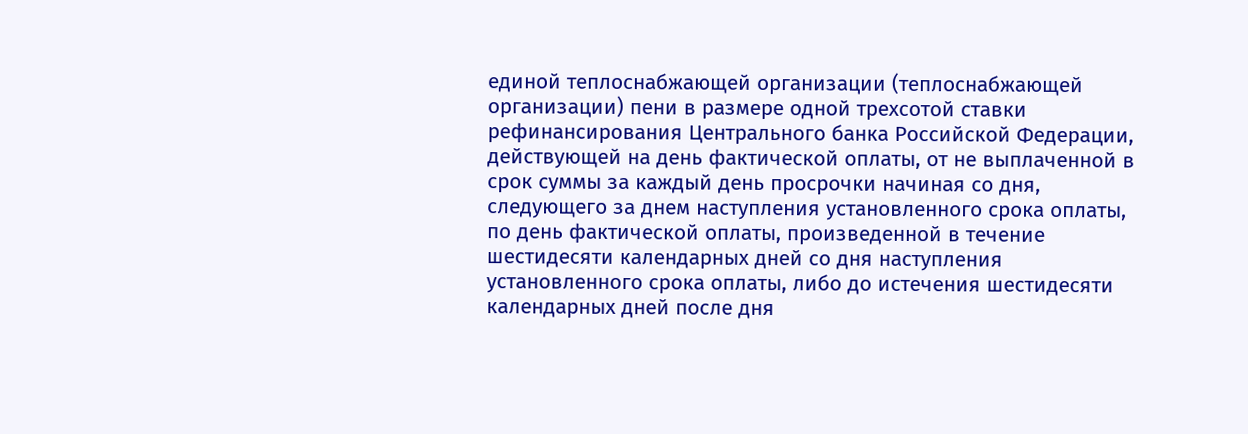единой теплоснабжающей организации (теплоснабжающей организации) пени в размере одной трехсотой ставки рефинансирования Центрального банка Российской Федерации, действующей на день фактической оплаты, от не выплаченной в срок суммы за каждый день просрочки начиная со дня, следующего за днем наступления установленного срока оплаты, по день фактической оплаты, произведенной в течение шестидесяти календарных дней со дня наступления установленного срока оплаты, либо до истечения шестидесяти календарных дней после дня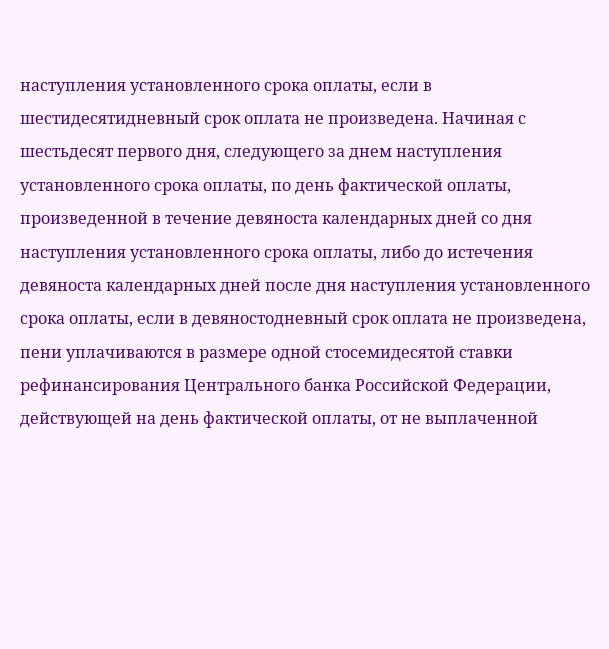наступления установленного срока оплаты, если в шестидесятидневный срок оплата не произведена. Начиная с шестьдесят первого дня, следующего за днем наступления установленного срока оплаты, по день фактической оплаты, произведенной в течение девяноста календарных дней со дня наступления установленного срока оплаты, либо до истечения девяноста календарных дней после дня наступления установленного срока оплаты, если в девяностодневный срок оплата не произведена, пени уплачиваются в размере одной стосемидесятой ставки рефинансирования Центрального банка Российской Федерации, действующей на день фактической оплаты, от не выплаченной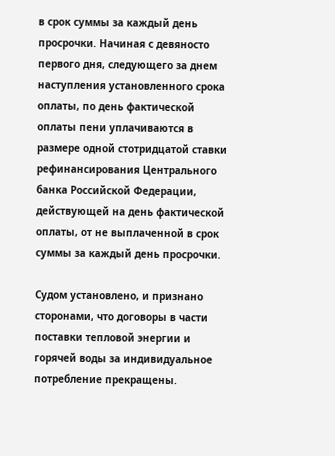в срок суммы за каждый день просрочки. Начиная с девяносто первого дня, следующего за днем наступления установленного срока оплаты, по день фактической оплаты пени уплачиваются в размере одной стотридцатой ставки рефинансирования Центрального банка Российской Федерации, действующей на день фактической оплаты, от не выплаченной в срок суммы за каждый день просрочки.

Судом установлено, и признано сторонами, что договоры в части поставки тепловой энергии и горячей воды за индивидуальное потребление прекращены.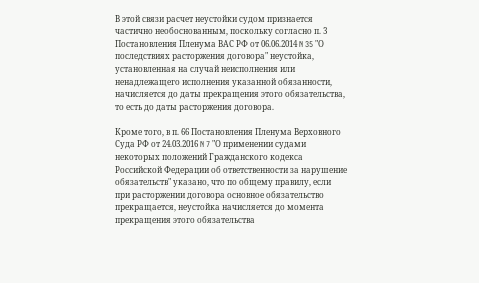В этой связи расчет неустойки судом признается частично необоснованным, поскольку согласно п. 3 Постановления Пленума ВАС РФ от 06.06.2014 N 35 "О последствиях расторжения договора" неустойка, установленная на случай неисполнения или ненадлежащего исполнения указанной обязанности, начисляется до даты прекращения этого обязательства, то есть до даты расторжения договора.

Кроме того, в п. 66 Постановления Пленума Верховного Суда РФ от 24.03.2016 N 7 "О применении судами некоторых положений Гражданского кодекса Российской Федерации об ответственности за нарушение обязательств" указано, что по общему правилу, если при расторжении договора основное обязательство прекращается, неустойка начисляется до момента прекращения этого обязательства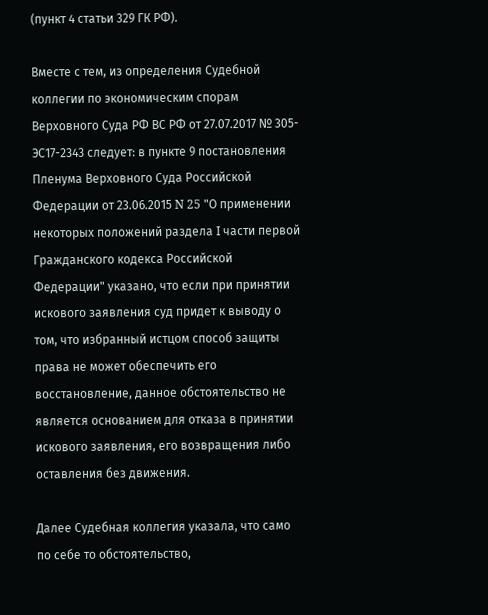(пункт 4 статьи 329 ГК РФ).

Вместе с тем, из определения Судебной коллегии по экономическим спорам Верховного Суда РФ ВС РФ от 27.07.2017 № 305-ЭС17-2343 следует: в пункте 9 постановления Пленума Верховного Суда Российской Федерации от 23.06.2015 N 25 "О применении некоторых положений раздела I части первой Гражданского кодекса Российской Федерации" указано, что если при принятии искового заявления суд придет к выводу о том, что избранный истцом способ защиты права не может обеспечить его восстановление, данное обстоятельство не является основанием для отказа в принятии искового заявления, его возвращения либо оставления без движения.

Далее Судебная коллегия указала, что само по себе то обстоятельство,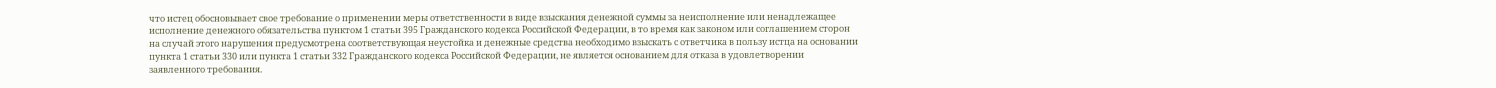что истец обосновывает свое требование о применении меры ответственности в виде взыскания денежной суммы за неисполнение или ненадлежащее исполнение денежного обязательства пунктом 1 статьи 395 Гражданского кодекса Российской Федерации, в то время как законом или соглашением сторон на случай этого нарушения предусмотрена соответствующая неустойка и денежные средства необходимо взыскать с ответчика в пользу истца на основании пункта 1 статьи 330 или пункта 1 статьи 332 Гражданского кодекса Российской Федерации, не является основанием для отказа в удовлетворении заявленного требования.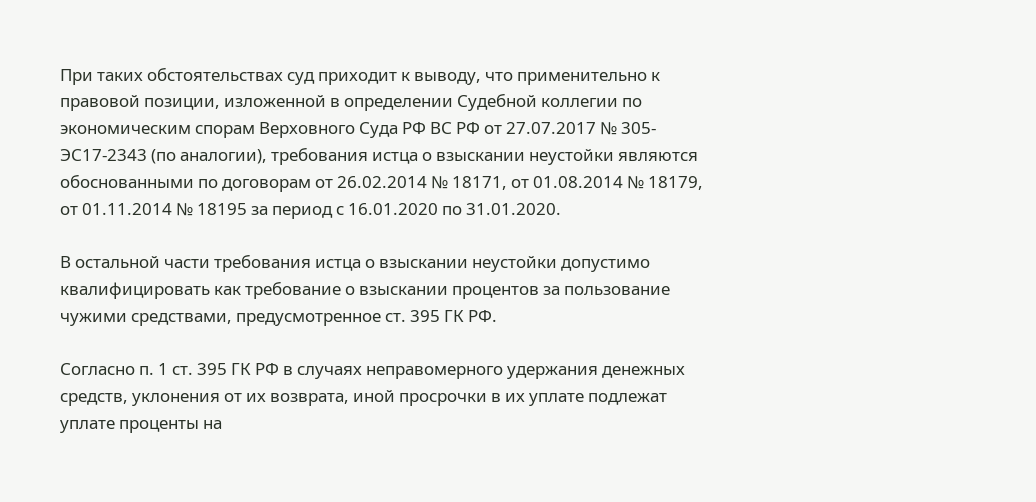При таких обстоятельствах суд приходит к выводу, что применительно к правовой позиции, изложенной в определении Судебной коллегии по экономическим спорам Верховного Суда РФ ВС РФ от 27.07.2017 № 305-ЭС17-2343 (по аналогии), требования истца о взыскании неустойки являются обоснованными по договорам от 26.02.2014 № 18171, от 01.08.2014 № 18179, от 01.11.2014 № 18195 за период с 16.01.2020 по 31.01.2020.

В остальной части требования истца о взыскании неустойки допустимо квалифицировать как требование о взыскании процентов за пользование чужими средствами, предусмотренное ст. 395 ГК РФ.

Согласно п. 1 ст. 395 ГК РФ в случаях неправомерного удержания денежных средств, уклонения от их возврата, иной просрочки в их уплате подлежат уплате проценты на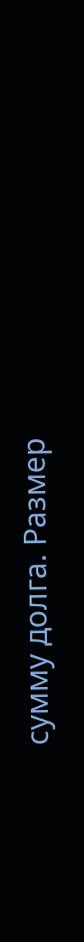сумму долга. Размер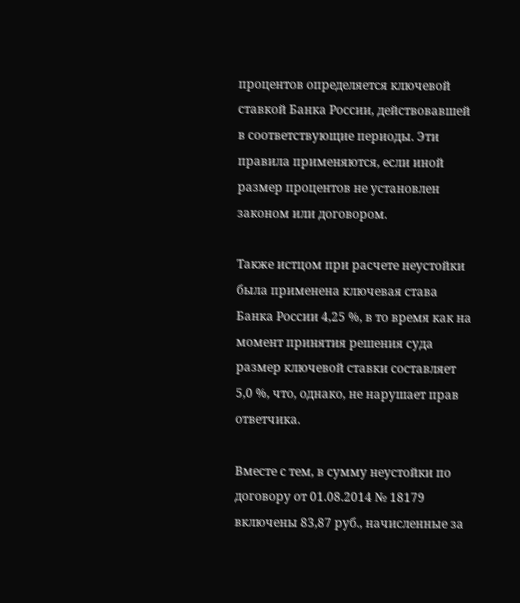процентов определяется ключевой ставкой Банка России, действовавшей в соответствующие периоды. Эти правила применяются, если иной размер процентов не установлен законом или договором.

Также истцом при расчете неустойки была применена ключевая става Банка России 4,25 %, в то время как на момент принятия решения суда размер ключевой ставки составляет 5,0 %, что, однако, не нарушает прав ответчика.

Вместе с тем, в сумму неустойки по договору от 01.08.2014 № 18179 включены 83,87 руб., начисленные за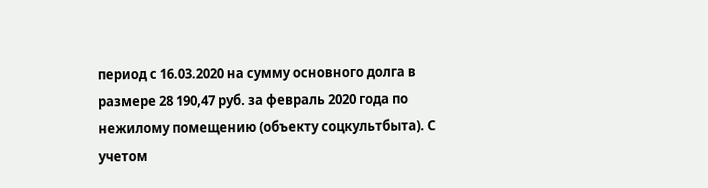период с 16.03.2020 на сумму основного долга в размере 28 190,47 руб. за февраль 2020 года по нежилому помещению (объекту соцкультбыта). С учетом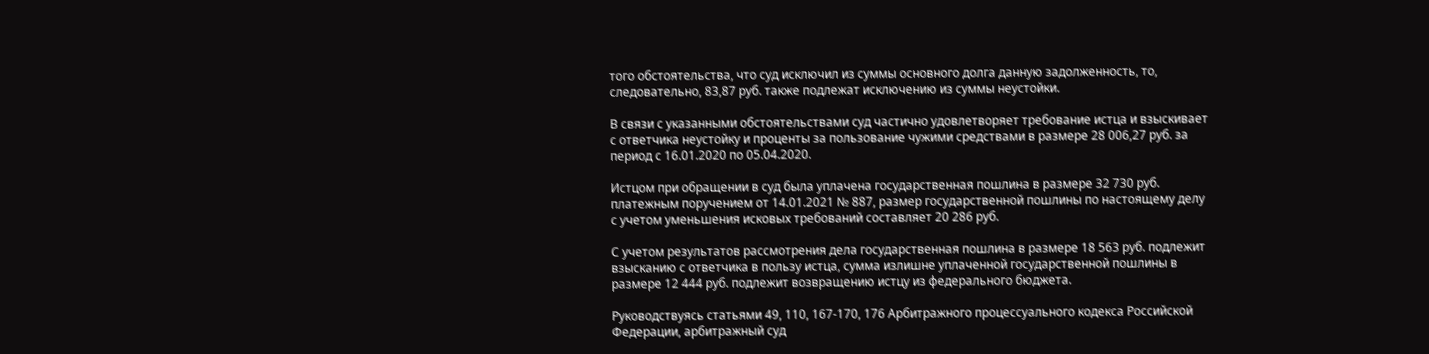того обстоятельства, что суд исключил из суммы основного долга данную задолженность, то, следовательно, 83,87 руб. также подлежат исключению из суммы неустойки.

В связи с указанными обстоятельствами суд частично удовлетворяет требование истца и взыскивает с ответчика неустойку и проценты за пользование чужими средствами в размере 28 006,27 руб. за период с 16.01.2020 по 05.04.2020.

Истцом при обращении в суд была уплачена государственная пошлина в размере 32 730 руб. платежным поручением от 14.01.2021 № 887, размер государственной пошлины по настоящему делу с учетом уменьшения исковых требований составляет 20 286 руб.

С учетом результатов рассмотрения дела государственная пошлина в размере 18 563 руб. подлежит взысканию с ответчика в пользу истца, сумма излишне уплаченной государственной пошлины в размере 12 444 руб. подлежит возвращению истцу из федерального бюджета.

Руководствуясь статьями 49, 110, 167-170, 176 Арбитражного процессуального кодекса Российской Федерации, арбитражный суд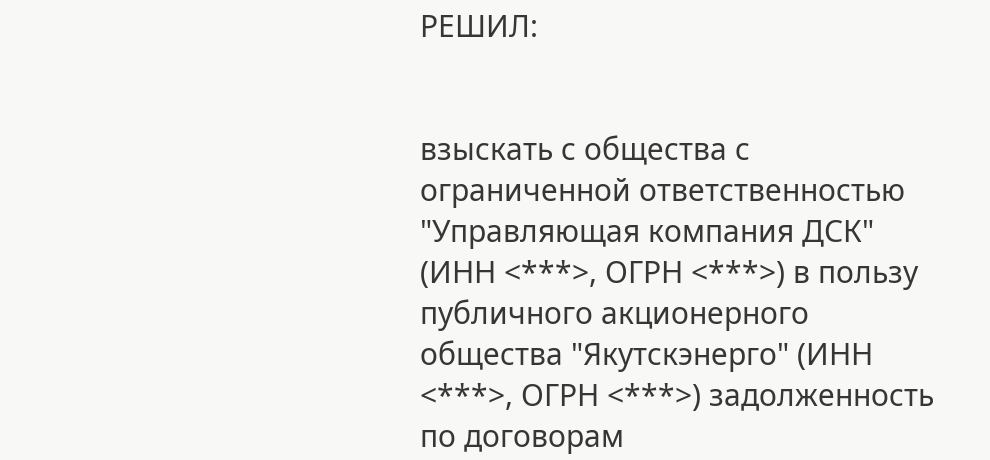РЕШИЛ:


взыскать с общества с ограниченной ответственностью "Управляющая компания ДСК" (ИНН <***>, ОГРН <***>) в пользу публичного акционерного общества "Якутскэнерго" (ИНН <***>, ОГРН <***>) задолженность по договорам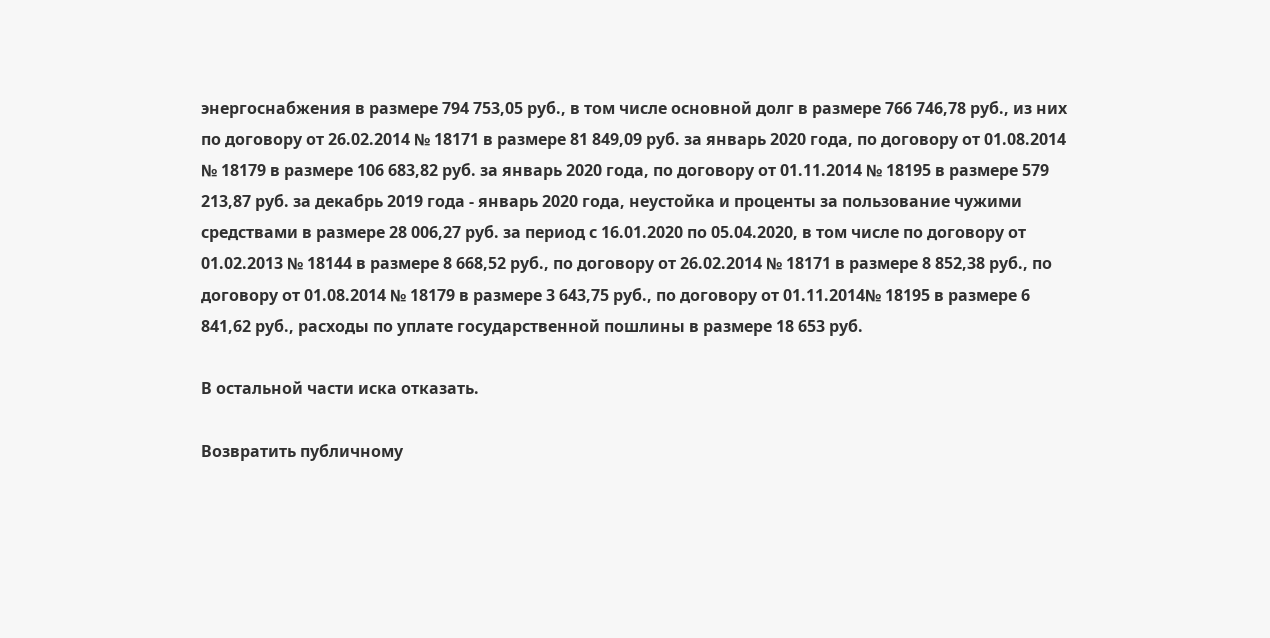энергоснабжения в размере 794 753,05 руб., в том числе основной долг в размере 766 746,78 руб., из них по договору от 26.02.2014 № 18171 в размере 81 849,09 руб. за январь 2020 года, по договору от 01.08.2014 № 18179 в размере 106 683,82 руб. за январь 2020 года, по договору от 01.11.2014 № 18195 в размере 579 213,87 руб. за декабрь 2019 года - январь 2020 года, неустойка и проценты за пользование чужими средствами в размере 28 006,27 руб. за период с 16.01.2020 по 05.04.2020, в том числе по договору от 01.02.2013 № 18144 в размере 8 668,52 руб., по договору от 26.02.2014 № 18171 в размере 8 852,38 руб., по договору от 01.08.2014 № 18179 в размере 3 643,75 руб., по договору от 01.11.2014№ 18195 в размере 6 841,62 руб., расходы по уплате государственной пошлины в размере 18 653 руб.

В остальной части иска отказать.

Возвратить публичному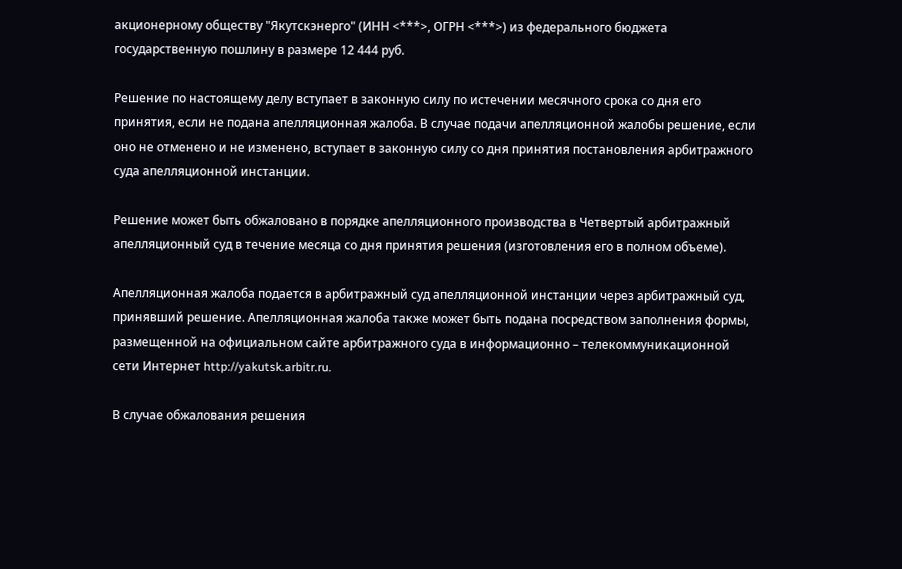акционерному обществу "Якутскэнерго" (ИНН <***>, ОГРН <***>) из федерального бюджета государственную пошлину в размере 12 444 руб.

Решение по настоящему делу вступает в законную силу по истечении месячного срока со дня его принятия, если не подана апелляционная жалоба. В случае подачи апелляционной жалобы решение, если оно не отменено и не изменено, вступает в законную силу со дня принятия постановления арбитражного суда апелляционной инстанции.

Решение может быть обжаловано в порядке апелляционного производства в Четвертый арбитражный апелляционный суд в течение месяца со дня принятия решения (изготовления его в полном объеме).

Апелляционная жалоба подается в арбитражный суд апелляционной инстанции через арбитражный суд, принявший решение. Апелляционная жалоба также может быть подана посредством заполнения формы, размещенной на официальном сайте арбитражного суда в информационно – телекоммуникационной сети Интернет http://yakutsk.arbitr.ru.

В случае обжалования решения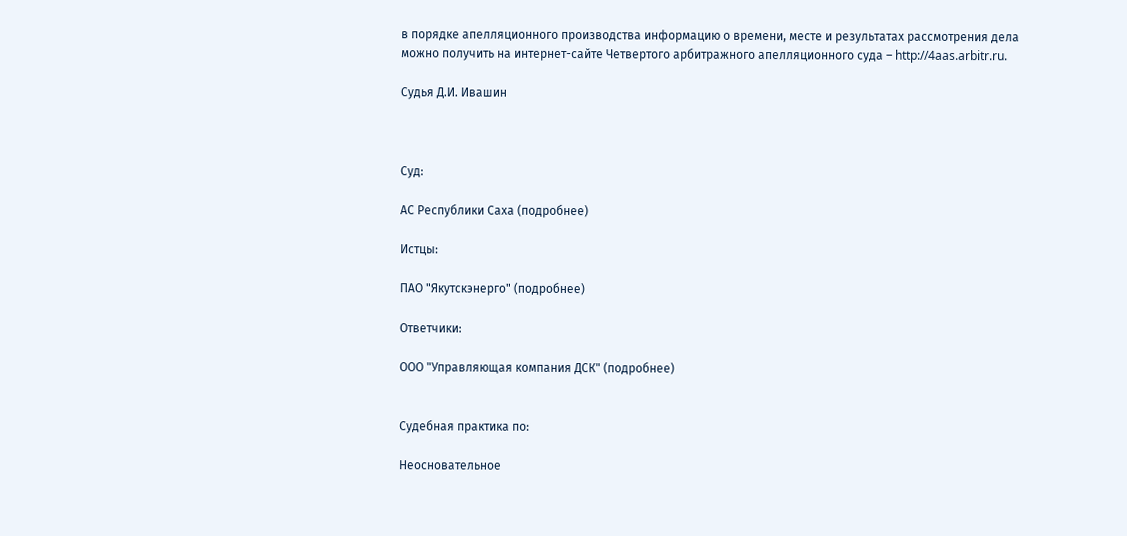в порядке апелляционного производства информацию о времени, месте и результатах рассмотрения дела можно получить на интернет-сайте Четвертого арбитражного апелляционного суда – http://4aas.arbitr.ru.

Судья Д.И. Ивашин



Суд:

АС Республики Саха (подробнее)

Истцы:

ПАО "Якутскэнерго" (подробнее)

Ответчики:

ООО "Управляющая компания ДСК" (подробнее)


Судебная практика по:

Неосновательное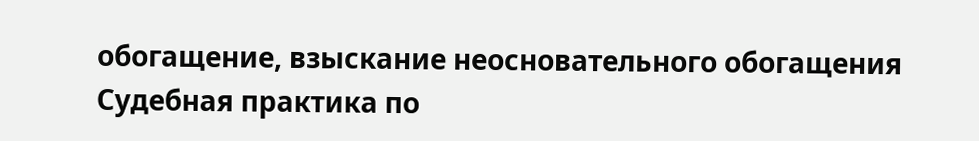обогащение, взыскание неосновательного обогащения
Судебная практика по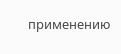применению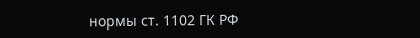нормы ст. 1102 ГК РФ